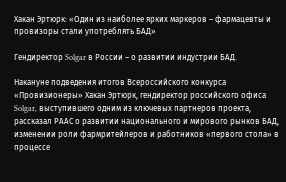Хакан Эртюрк: «Один из наиболее ярких маркеров – фармацевты и провизоры стали употреблять БАД»

Гендиректор Solgar в России – о развитии индустрии БАД.

Накануне подведения итогов Всероссийского конкурса «Провизионеры» Хакан Эртюрк, гендиректор российского офиса Solgar, выступившего одним из ключевых партнеров проекта, рассказал РААС о развитии национального и мирового рынков БАД, изменении роли фармритейлеров и работников «первого стола» в процессе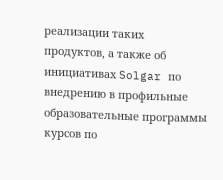реализации таких продуктов, а также об инициативах Solgar по внедрению в профильные образовательные программы курсов по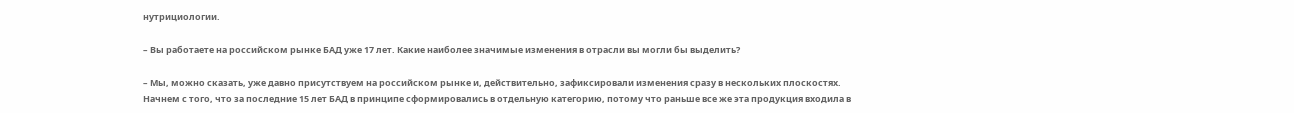нутрициологии.

– Вы работаете на российском рынке БАД уже 17 лет. Какие наиболее значимые изменения в отрасли вы могли бы выделить?

– Мы, можно сказать, уже давно присутствуем на российском рынке и, действительно, зафиксировали изменения сразу в нескольких плоскостях. Начнем с того, что за последние 15 лет БАД в принципе сформировались в отдельную категорию, потому что раньше все же эта продукция входила в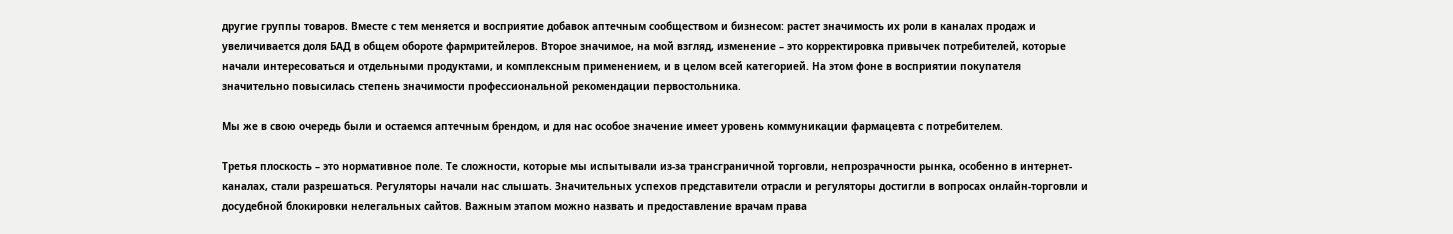другие группы товаров. Вместе с тем меняется и восприятие добавок аптечным сообществом и бизнесом: растет значимость их роли в каналах продаж и увеличивается доля БАД в общем обороте фармритейлеров. Второе значимое, на мой взгляд, изменение – это корректировка привычек потребителей, которые начали интересоваться и отдельными продуктами, и комплексным применением, и в целом всей категорией. На этом фоне в восприятии покупателя значительно повысилась степень значимости профессиональной рекомендации первостольника.

Мы же в свою очередь были и остаемся аптечным брендом, и для нас особое значение имеет уровень коммуникации фармацевта с потребителем.

Третья плоскость – это нормативное поле. Те сложности, которые мы испытывали из-за трансграничной торговли, непрозрачности рынка, особенно в интернет-каналах, стали разрешаться. Регуляторы начали нас слышать. Значительных успехов представители отрасли и регуляторы достигли в вопросах онлайн-торговли и досудебной блокировки нелегальных сайтов. Важным этапом можно назвать и предоставление врачам права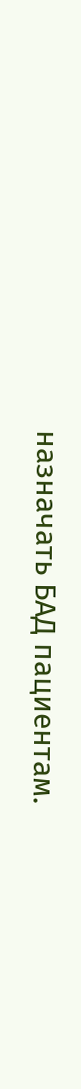назначать БАД пациентам.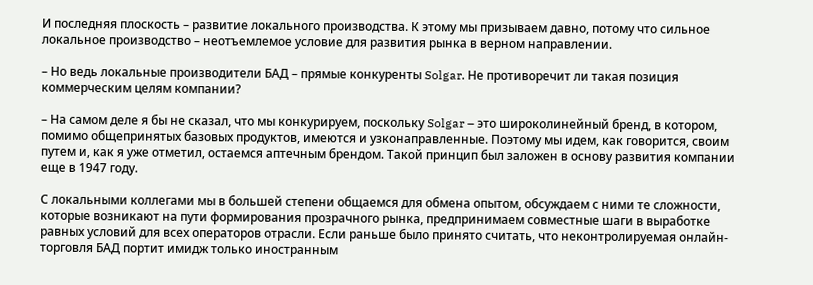И последняя плоскость – развитие локального производства. К этому мы призываем давно, потому что сильное локальное производство – неотъемлемое условие для развития рынка в верном направлении.

– Но ведь локальные производители БАД – прямые конкуренты Solgar. Не противоречит ли такая позиция коммерческим целям компании?

– На самом деле я бы не сказал, что мы конкурируем, поскольку Solgar – это широколинейный бренд, в котором, помимо общепринятых базовых продуктов, имеются и узконаправленные. Поэтому мы идем, как говорится, своим путем и, как я уже отметил, остаемся аптечным брендом. Такой принцип был заложен в основу развития компании еще в 1947 году.

С локальными коллегами мы в большей степени общаемся для обмена опытом, обсуждаем с ними те сложности, которые возникают на пути формирования прозрачного рынка, предпринимаем совместные шаги в выработке равных условий для всех операторов отрасли. Если раньше было принято считать, что неконтролируемая онлайн-торговля БАД портит имидж только иностранным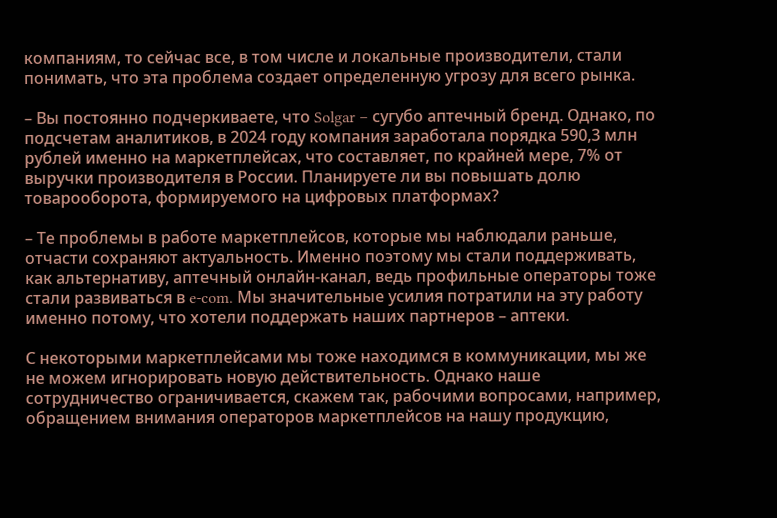компаниям, то сейчас все, в том числе и локальные производители, стали понимать, что эта проблема создает определенную угрозу для всего рынка.

– Вы постоянно подчеркиваете, что Solgar – сугубо аптечный бренд. Однако, по подсчетам аналитиков, в 2024 году компания заработала порядка 590,3 млн рублей именно на маркетплейсах, что составляет, по крайней мере, 7% от выручки производителя в России. Планируете ли вы повышать долю товарооборота, формируемого на цифровых платформах?

– Те проблемы в работе маркетплейсов, которые мы наблюдали раньше, отчасти сохраняют актуальность. Именно поэтому мы стали поддерживать, как альтернативу, аптечный онлайн-канал, ведь профильные операторы тоже стали развиваться в e-com. Мы значительные усилия потратили на эту работу именно потому, что хотели поддержать наших партнеров – аптеки.

С некоторыми маркетплейсами мы тоже находимся в коммуникации, мы же не можем игнорировать новую действительность. Однако наше сотрудничество ограничивается, скажем так, рабочими вопросами, например, обращением внимания операторов маркетплейсов на нашу продукцию,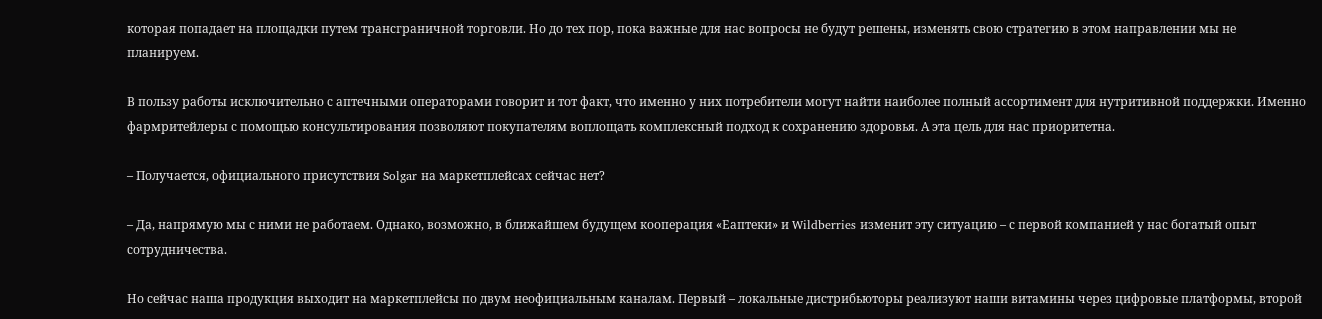которая попадает на площадки путем трансграничной торговли. Но до тех пор, пока важные для нас вопросы не будут решены, изменять свою стратегию в этом направлении мы не планируем.

В пользу работы исключительно с аптечными операторами говорит и тот факт, что именно у них потребители могут найти наиболее полный ассортимент для нутритивной поддержки. Именно фармритейлеры с помощью консультирования позволяют покупателям воплощать комплексный подход к сохранению здоровья. А эта цель для нас приоритетна.

– Получается, официального присутствия Solgar на маркетплейсах сейчас нет?

– Да, напрямую мы с ними не работаем. Однако, возможно, в ближайшем будущем кооперация «Еаптеки» и Wildberries изменит эту ситуацию – с первой компанией у нас богатый опыт сотрудничества.

Но сейчас наша продукция выходит на маркетплейсы по двум неофициальным каналам. Первый – локальные дистрибьюторы реализуют наши витамины через цифровые платформы, второй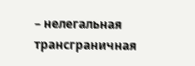– нелегальная трансграничная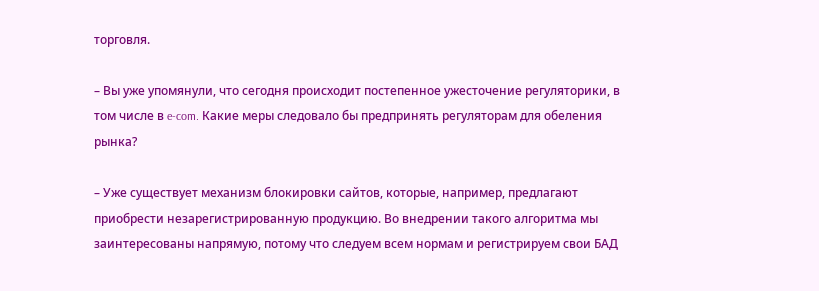торговля.

– Вы уже упомянули, что сегодня происходит постепенное ужесточение регуляторики, в том числе в e-com. Какие меры следовало бы предпринять регуляторам для обеления рынка?

– Уже существует механизм блокировки сайтов, которые, например, предлагают приобрести незарегистрированную продукцию. Во внедрении такого алгоритма мы заинтересованы напрямую, потому что следуем всем нормам и регистрируем свои БАД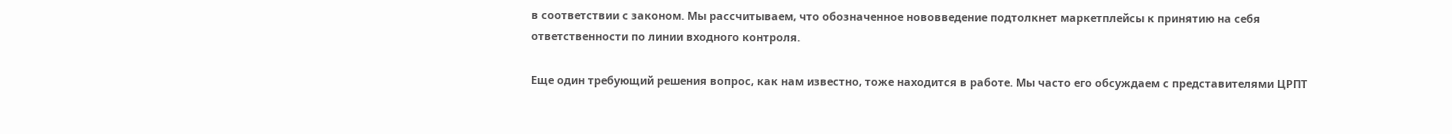в соответствии с законом. Мы рассчитываем, что обозначенное нововведение подтолкнет маркетплейсы к принятию на себя ответственности по линии входного контроля.

Еще один требующий решения вопрос, как нам известно, тоже находится в работе. Мы часто его обсуждаем с представителями ЦРПТ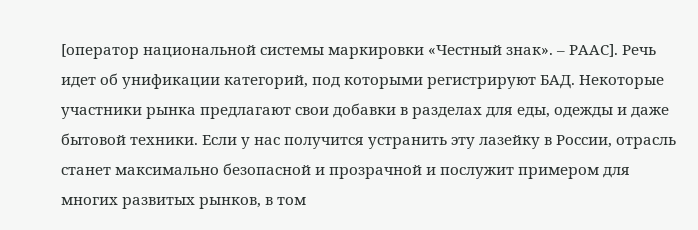[оператор национальной системы маркировки «Честный знак». – РААС]. Речь идет об унификации категорий, под которыми регистрируют БАД. Некоторые участники рынка предлагают свои добавки в разделах для еды, одежды и даже бытовой техники. Если у нас получится устранить эту лазейку в России, отрасль станет максимально безопасной и прозрачной и послужит примером для многих развитых рынков, в том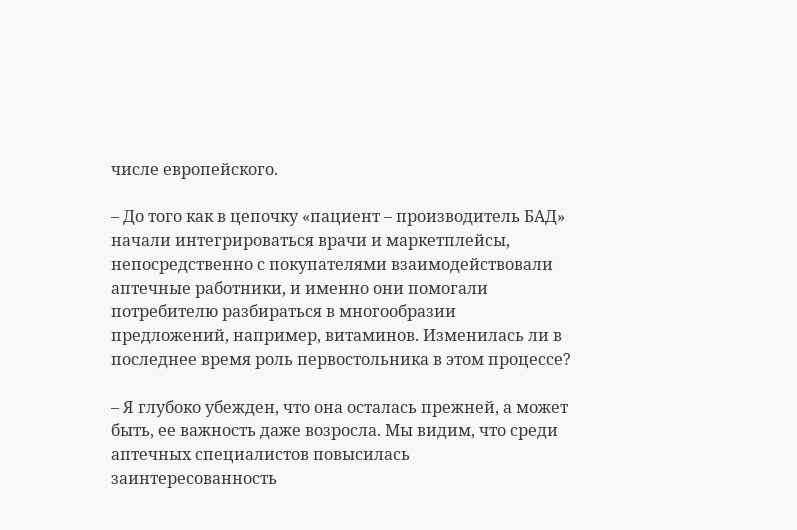числе европейского.

– До того как в цепочку «пациент – производитель БАД» начали интегрироваться врачи и маркетплейсы, непосредственно с покупателями взаимодействовали аптечные работники, и именно они помогали потребителю разбираться в многообразии предложений, например, витаминов. Изменилась ли в последнее время роль первостольника в этом процессе?

– Я глубоко убежден, что она осталась прежней, а может быть, ее важность даже возросла. Мы видим, что среди аптечных специалистов повысилась заинтересованность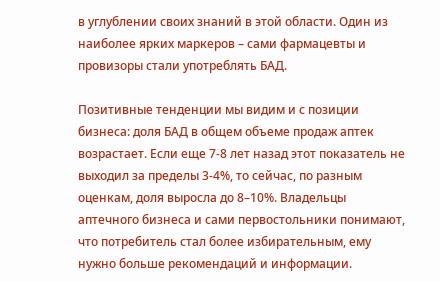в углублении своих знаний в этой области. Один из наиболее ярких маркеров – сами фармацевты и провизоры стали употреблять БАД.

Позитивные тенденции мы видим и с позиции бизнеса: доля БАД в общем объеме продаж аптек возрастает. Если еще 7-8 лет назад этот показатель не выходил за пределы 3-4%, то сейчас, по разным оценкам, доля выросла до 8–10%. Владельцы аптечного бизнеса и сами первостольники понимают, что потребитель стал более избирательным, ему нужно больше рекомендаций и информации.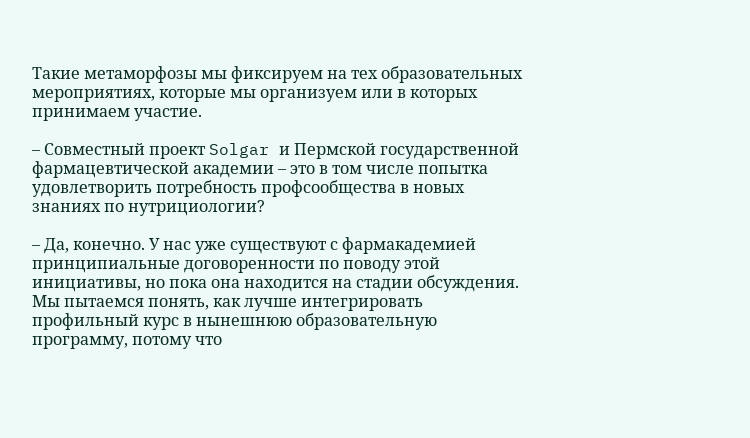Такие метаморфозы мы фиксируем на тех образовательных мероприятиях, которые мы организуем или в которых принимаем участие.

– Совместный проект Solgar и Пермской государственной фармацевтической академии – это в том числе попытка удовлетворить потребность профсообщества в новых знаниях по нутрициологии?

– Да, конечно. У нас уже существуют с фармакадемией принципиальные договоренности по поводу этой инициативы, но пока она находится на стадии обсуждения. Мы пытаемся понять, как лучше интегрировать профильный курс в нынешнюю образовательную программу, потому что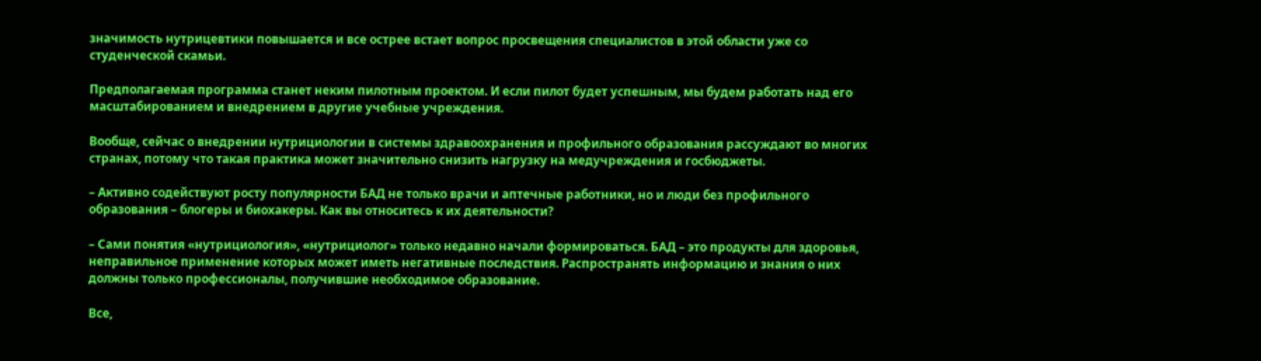значимость нутрицевтики повышается и все острее встает вопрос просвещения специалистов в этой области уже со студенческой скамьи.

Предполагаемая программа станет неким пилотным проектом. И если пилот будет успешным, мы будем работать над его масштабированием и внедрением в другие учебные учреждения.

Вообще, сейчас о внедрении нутрициологии в системы здравоохранения и профильного образования рассуждают во многих странах, потому что такая практика может значительно снизить нагрузку на медучреждения и госбюджеты.

– Активно содействуют росту популярности БАД не только врачи и аптечные работники, но и люди без профильного образования – блогеры и биохакеры. Как вы относитесь к их деятельности?

– Сами понятия «нутрициология», «нутрициолог» только недавно начали формироваться. БАД – это продукты для здоровья, неправильное применение которых может иметь негативные последствия. Распространять информацию и знания о них должны только профессионалы, получившие необходимое образование.

Все,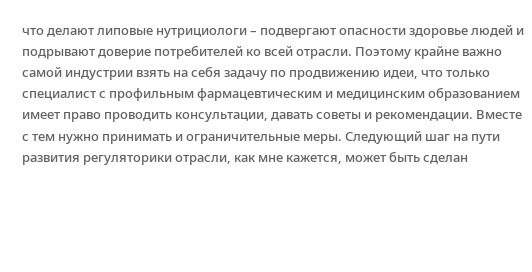что делают липовые нутрициологи – подвергают опасности здоровье людей и подрывают доверие потребителей ко всей отрасли. Поэтому крайне важно самой индустрии взять на себя задачу по продвижению идеи, что только специалист с профильным фармацевтическим и медицинским образованием имеет право проводить консультации, давать советы и рекомендации. Вместе с тем нужно принимать и ограничительные меры. Следующий шаг на пути развития регуляторики отрасли, как мне кажется, может быть сделан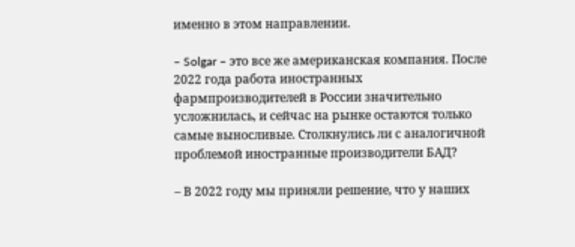именно в этом направлении.

– Solgar – это все же американская компания. После 2022 года работа иностранных фармпроизводителей в России значительно усложнилась, и сейчас на рынке остаются только самые выносливые. Столкнулись ли с аналогичной проблемой иностранные производители БАД?

– В 2022 году мы приняли решение, что у наших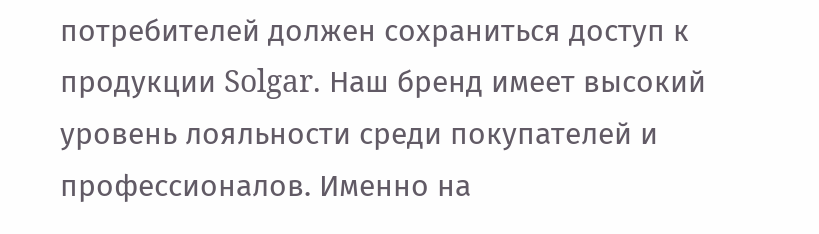потребителей должен сохраниться доступ к продукции Solgar. Наш бренд имеет высокий уровень лояльности среди покупателей и профессионалов. Именно на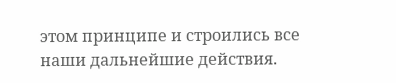этом принципе и строились все наши дальнейшие действия.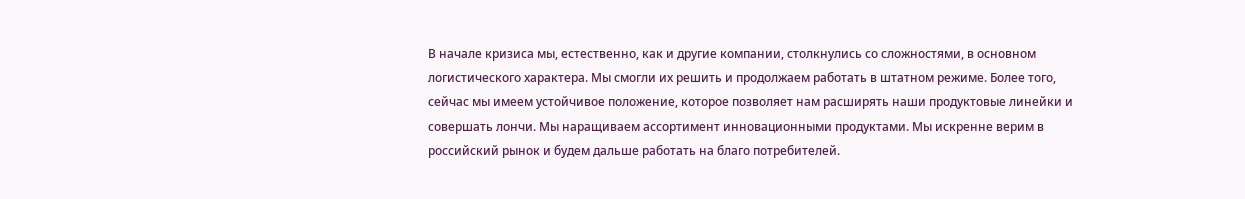В начале кризиса мы, естественно, как и другие компании, столкнулись со сложностями, в основном логистического характера. Мы смогли их решить и продолжаем работать в штатном режиме. Более того, сейчас мы имеем устойчивое положение, которое позволяет нам расширять наши продуктовые линейки и совершать лончи. Мы наращиваем ассортимент инновационными продуктами. Мы искренне верим в российский рынок и будем дальше работать на благо потребителей.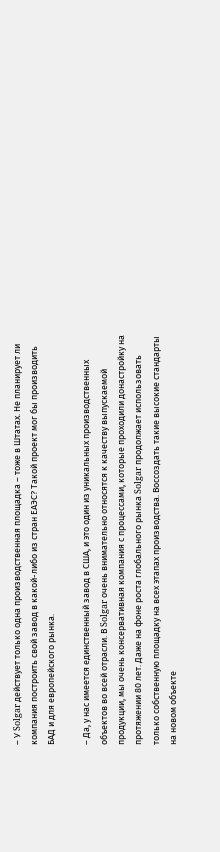– У Solgar действует только одна производственная площадка – тоже в Штатах. Не планирует ли компания построить свой завод в какой-либо из стран ЕАЭС? Такой проект мог бы производить БАД и для европейского рынка.

– Да, у нас имеется единственный завод в США, и это один из уникальных производственных объектов во всей отрасли. В Solgar очень внимательно относятся к качеству выпускаемой продукции, мы очень консервативная компания с процессами, которые проходили донастройку на протяжении 80 лет. Даже на фоне роста глобального рынка Solgar продолжает использовать только собственную площадку на всех этапах производства. Воссоздать такие высокие стандарты на новом объекте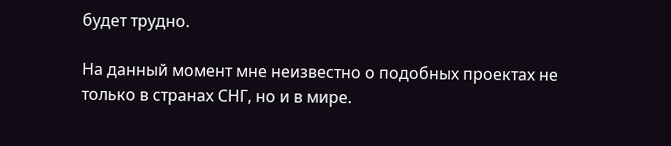будет трудно.

На данный момент мне неизвестно о подобных проектах не только в странах СНГ, но и в мире.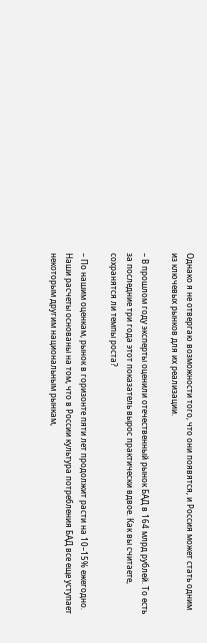Однако я не отвергаю возможности того, что они появятся, и Россия может стать одним из ключевых рынков для их реализации.

– В прошлом году эксперты оценили отечественный рынок БАД в 164 млрд рублей. То есть за последние три года этот показатель вырос практически вдвое. Как вы считаете, сохранятся ли темпы роста?

– По нашим оценкам, рынок в горизонте пяти лет продолжит расти на 10–15% ежегодно. Наши расчеты основаны на том, что в России культура потребления БАД все еще уступает некоторым другим национальным рынкам,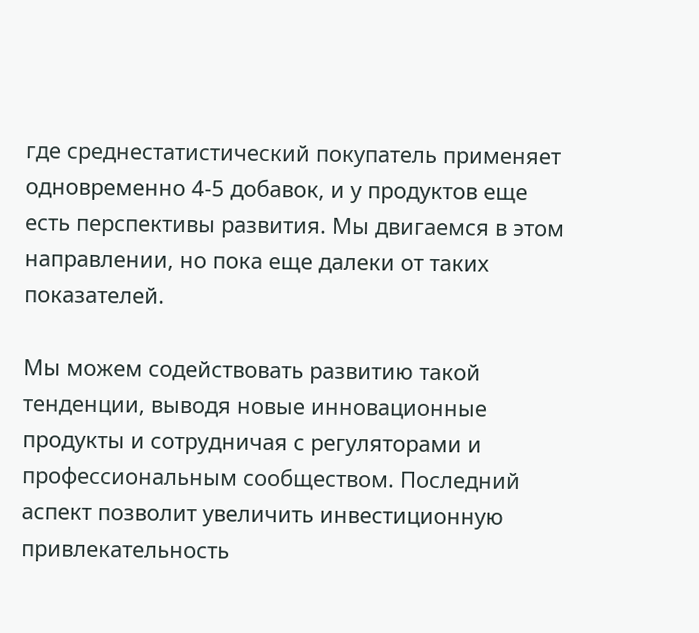где среднестатистический покупатель применяет одновременно 4-5 добавок, и у продуктов еще есть перспективы развития. Мы двигаемся в этом направлении, но пока еще далеки от таких показателей.

Мы можем содействовать развитию такой тенденции, выводя новые инновационные продукты и сотрудничая с регуляторами и профессиональным сообществом. Последний аспект позволит увеличить инвестиционную привлекательность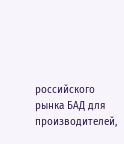российского рынка БАД для производителей,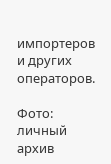импортеров и других операторов.

Фото: личный архив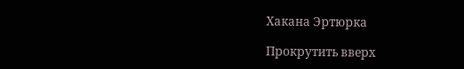Хакана Эртюрка

Прокрутить вверх